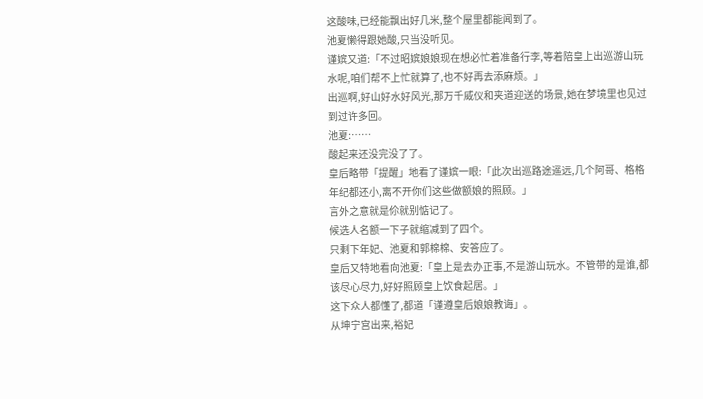这酸味,已经能飘出好几米,整个屋里都能闻到了。
池夏懒得跟她酸,只当没听见。
谨嫔又道:「不过昭嫔娘娘现在想必忙着准备行李,等着陪皇上出巡游山玩水呢,咱们帮不上忙就算了,也不好再去添麻烦。」
出巡啊,好山好水好风光,那万千威仪和夹道迎送的场景,她在梦境里也见过到过许多回。
池夏:……
酸起来还没完没了了。
皇后略带「提醒」地看了谨嫔一眼:「此次出巡路途遥远,几个阿哥、格格年纪都还小,离不开你们这些做额娘的照顾。」
言外之意就是伱就别惦记了。
候选人名额一下子就缩减到了四个。
只剩下年妃、池夏和郭棉棉、安答应了。
皇后又特地看向池夏:「皇上是去办正事,不是游山玩水。不管带的是谁,都该尽心尽力,好好照顾皇上饮食起居。」
这下众人都懂了,都道「谨遵皇后娘娘教诲」。
从坤宁宫出来,裕妃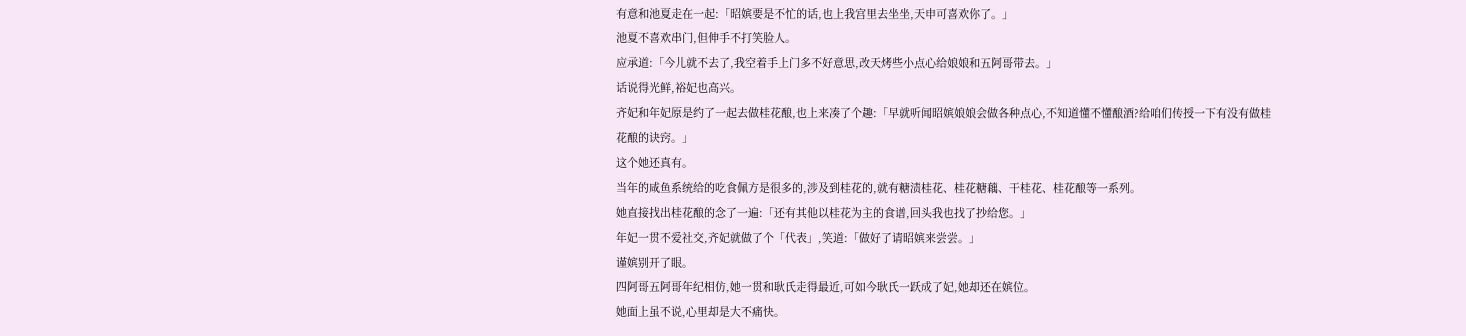有意和池夏走在一起:「昭嫔要是不忙的话,也上我宫里去坐坐,天申可喜欢你了。」
池夏不喜欢串门,但伸手不打笑脸人。
应承道:「今儿就不去了,我空着手上门多不好意思,改天烤些小点心给娘娘和五阿哥带去。」
话说得光鲜,裕妃也高兴。
齐妃和年妃原是约了一起去做桂花酿,也上来凑了个趣:「早就听闻昭嫔娘娘会做各种点心,不知道懂不懂酿酒?给咱们传授一下有没有做桂花酿的诀窍。」
这个她还真有。
当年的咸鱼系统给的吃食佩方是很多的,涉及到桂花的,就有糖渍桂花、桂花糖藕、干桂花、桂花酿等一系列。
她直接找出桂花酿的念了一遍:「还有其他以桂花为主的食谱,回头我也找了抄给您。」
年妃一贯不爱社交,齐妃就做了个「代表」,笑道:「做好了请昭嫔来尝尝。」
谨嫔别开了眼。
四阿哥五阿哥年纪相仿,她一贯和耿氏走得最近,可如今耿氏一跃成了妃,她却还在嫔位。
她面上虽不说,心里却是大不痛快。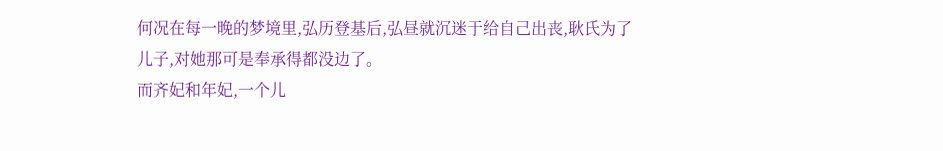何况在每一晚的梦境里,弘历登基后,弘昼就沉迷于给自己出丧,耿氏为了儿子,对她那可是奉承得都没边了。
而齐妃和年妃,一个儿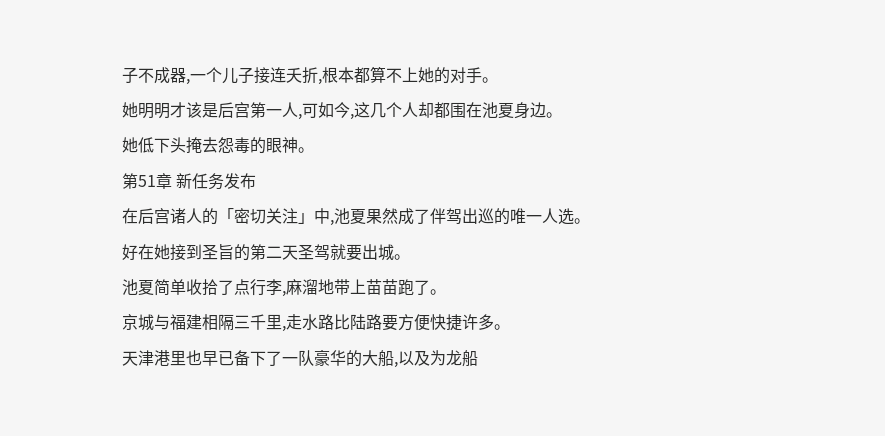子不成器,一个儿子接连夭折,根本都算不上她的对手。
她明明才该是后宫第一人,可如今,这几个人却都围在池夏身边。
她低下头掩去怨毒的眼神。
第51章 新任务发布
在后宫诸人的「密切关注」中,池夏果然成了伴驾出巡的唯一人选。
好在她接到圣旨的第二天圣驾就要出城。
池夏简单收拾了点行李,麻溜地带上苗苗跑了。
京城与福建相隔三千里,走水路比陆路要方便快捷许多。
天津港里也早已备下了一队豪华的大船,以及为龙船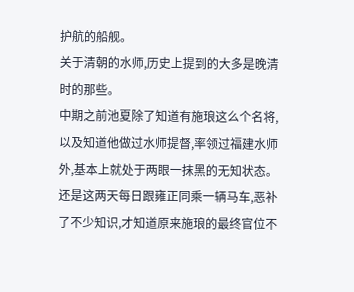护航的船舰。
关于清朝的水师,历史上提到的大多是晚清时的那些。
中期之前池夏除了知道有施琅这么个名将,以及知道他做过水师提督,率领过福建水师外,基本上就处于两眼一抹黑的无知状态。
还是这两天每日跟雍正同乘一辆马车,恶补了不少知识,才知道原来施琅的最终官位不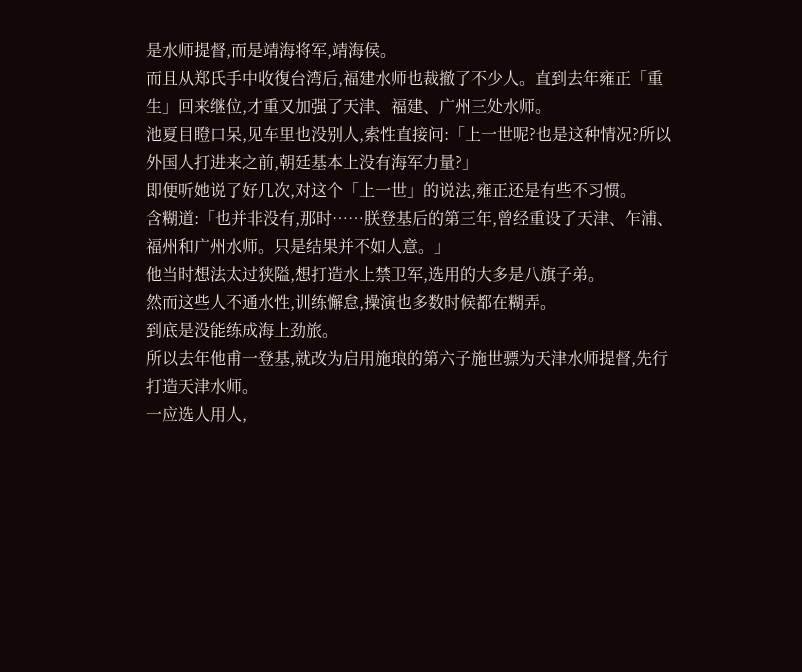是水师提督,而是靖海将军,靖海侯。
而且从郑氏手中收復台湾后,福建水师也裁撤了不少人。直到去年雍正「重生」回来继位,才重又加强了天津、福建、广州三处水师。
池夏目瞪口呆,见车里也没别人,索性直接问:「上一世呢?也是这种情况?所以外国人打进来之前,朝廷基本上没有海军力量?」
即便听她说了好几次,对这个「上一世」的说法,雍正还是有些不习惯。
含糊道:「也并非没有,那时……朕登基后的第三年,曾经重设了天津、乍浦、福州和广州水师。只是结果并不如人意。」
他当时想法太过狭隘,想打造水上禁卫军,选用的大多是八旗子弟。
然而这些人不通水性,训练懈怠,操演也多数时候都在糊弄。
到底是没能练成海上劲旅。
所以去年他甫一登基,就改为启用施琅的第六子施世骠为天津水师提督,先行打造天津水师。
一应选人用人,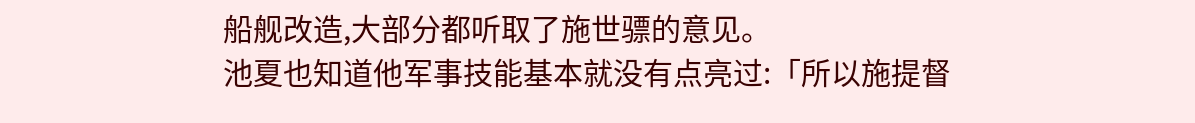船舰改造,大部分都听取了施世骠的意见。
池夏也知道他军事技能基本就没有点亮过:「所以施提督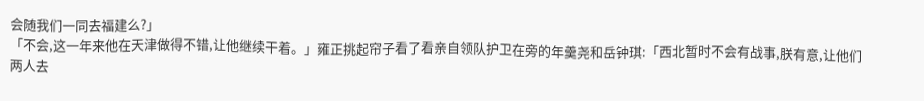会随我们一同去福建么?」
「不会,这一年来他在天津做得不错,让他继续干着。」雍正挑起帘子看了看亲自领队护卫在旁的年羹尧和岳钟琪:「西北暂时不会有战事,朕有意,让他们两人去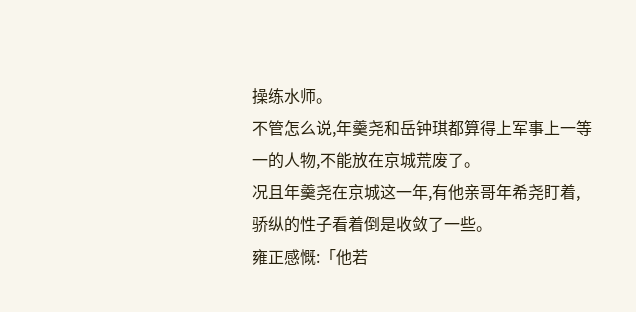操练水师。
不管怎么说,年羹尧和岳钟琪都算得上军事上一等一的人物,不能放在京城荒废了。
况且年羹尧在京城这一年,有他亲哥年希尧盯着,骄纵的性子看着倒是收敛了一些。
雍正感慨:「他若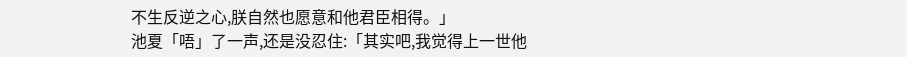不生反逆之心,朕自然也愿意和他君臣相得。」
池夏「唔」了一声,还是没忍住:「其实吧,我觉得上一世他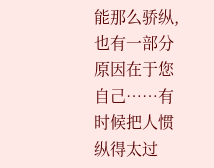能那么骄纵,也有一部分原因在于您自己……有时候把人惯纵得太过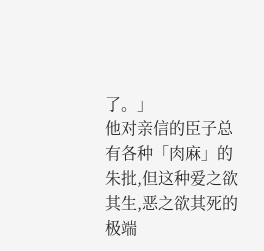了。」
他对亲信的臣子总有各种「肉麻」的朱批,但这种爱之欲其生,恶之欲其死的极端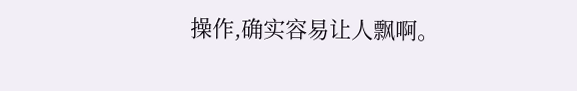操作,确实容易让人飘啊。